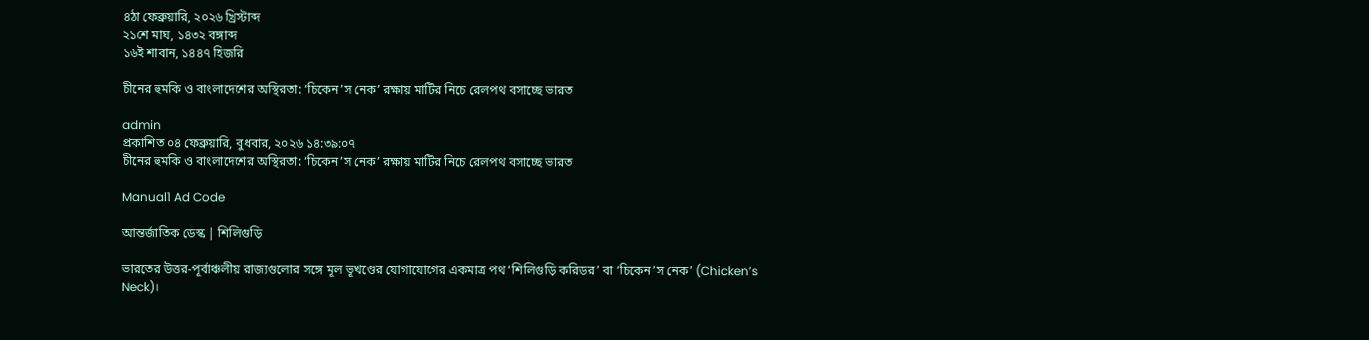৪ঠা ফেব্রুয়ারি, ২০২৬ খ্রিস্টাব্দ
২১শে মাঘ, ১৪৩২ বঙ্গাব্দ
১৬ই শাবান, ১৪৪৭ হিজরি

চীনের হুমকি ও বাংলাদেশের অস্থিরতা: ‘চিকেন’স নেক’ রক্ষায় মাটির নিচে রেলপথ বসাচ্ছে ভারত

admin
প্রকাশিত ০৪ ফেব্রুয়ারি, বুধবার, ২০২৬ ১৪:৩৯:০৭
চীনের হুমকি ও বাংলাদেশের অস্থিরতা: ‘চিকেন’স নেক’ রক্ষায় মাটির নিচে রেলপথ বসাচ্ছে ভারত

Manual1 Ad Code

আন্তর্জাতিক ডেস্ক | শিলিগুড়ি

ভারতের উত্তর-পূর্বাঞ্চলীয় রাজ্যগুলোর সঙ্গে মূল ভূখণ্ডের যোগাযোগের একমাত্র পথ ‘শিলিগুড়ি করিডর’ বা ‘চিকেন’স নেক’ (Chicken’s Neck)।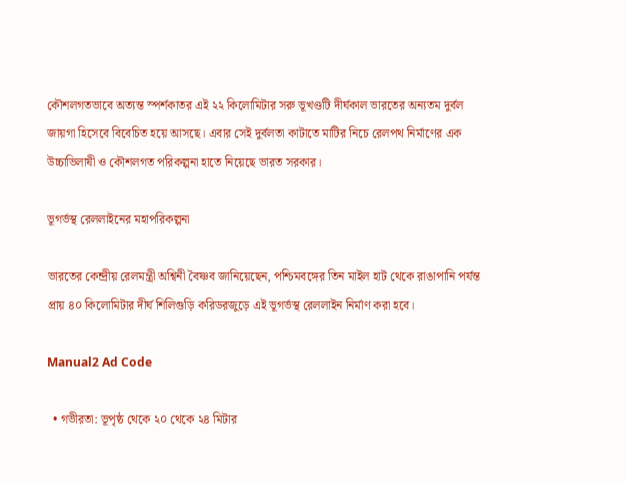কৌশলগতভাবে অত্যন্ত স্পর্শকাতর এই ২২ কিলোমিটার সরু ভূখণ্ডটি দীর্ঘকাল ভারতের অন্যতম দুর্বল জায়গা হিসেবে বিবেচিত হয়ে আসছে। এবার সেই দুর্বলতা কাটাতে মাটির নিচে রেলপথ নির্মাণের এক উচ্চাভিলাষী ও কৌশলগত পরিকল্পনা হাতে নিয়েছে ভারত সরকার।

ভূগর্ভস্থ রেললাইনের মহাপরিকল্পনা

ভারতের কেন্দ্রীয় রেলমন্ত্রী অশ্বিনী বৈষ্ণব জানিয়েছেন, পশ্চিমবঙ্গের তিন মাইল হাট থেকে রাঙাপানি পর্যন্ত প্রায় ৪০ কিলোমিটার দীর্ঘ শিলিগুড়ি করিডরজুড়ে এই ভূগর্ভস্থ রেললাইন নির্মাণ করা হবে।

Manual2 Ad Code

  • গভীরতা: ভূপৃষ্ঠ থেকে ২০ থেকে ২৪ মিটার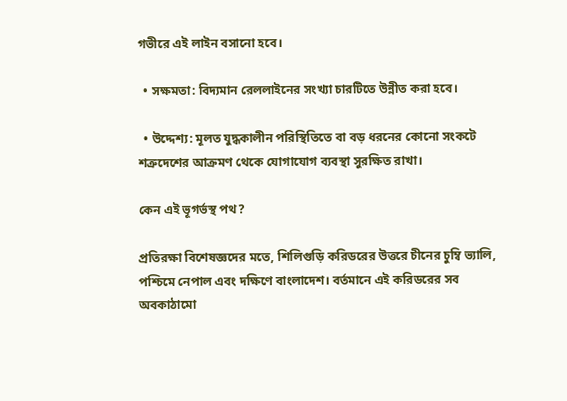গভীরে এই লাইন বসানো হবে।

  • সক্ষমতা: বিদ্যমান রেললাইনের সংখ্যা চারটিতে উন্নীত করা হবে।

  • উদ্দেশ্য: মূলত যুদ্ধকালীন পরিস্থিতিতে বা বড় ধরনের কোনো সংকটে শত্রুদেশের আক্রমণ থেকে যোগাযোগ ব্যবস্থা সুরক্ষিত রাখা।

কেন এই ভূগর্ভস্থ পথ?

প্রতিরক্ষা বিশেষজ্ঞদের মতে, শিলিগুড়ি করিডরের উত্তরে চীনের চুম্বি ভ্যালি, পশ্চিমে নেপাল এবং দক্ষিণে বাংলাদেশ। বর্তমানে এই করিডরের সব অবকাঠামো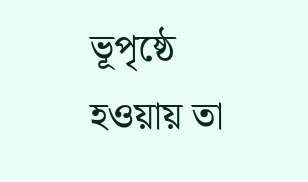ভূপৃষ্ঠে হওয়ায় তা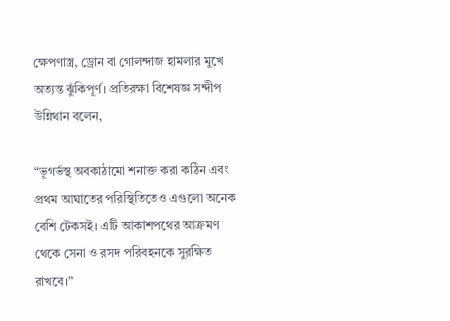ক্ষেপণাস্ত্র, ড্রোন বা গোলন্দাজ হামলার মুখে অত্যন্ত ঝুঁকিপূর্ণ। প্রতিরক্ষা বিশেষজ্ঞ সন্দীপ উন্নিথান বলেন,

“ভূগর্ভস্থ অবকাঠামো শনাক্ত করা কঠিন এবং প্রথম আঘাতের পরিস্থিতিতেও এগুলো অনেক বেশি টেকসই। এটি আকাশপথের আক্রমণ থেকে সেনা ও রসদ পরিবহনকে সুরক্ষিত রাখবে।”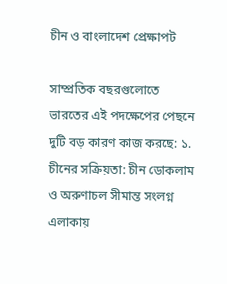চীন ও বাংলাদেশ প্রেক্ষাপট

সাম্প্রতিক বছরগুলোতে ভারতের এই পদক্ষেপের পেছনে দুটি বড় কারণ কাজ করছে: ১. চীনের সক্রিয়তা: চীন ডোকলাম ও অরুণাচল সীমান্ত সংলগ্ন এলাকায়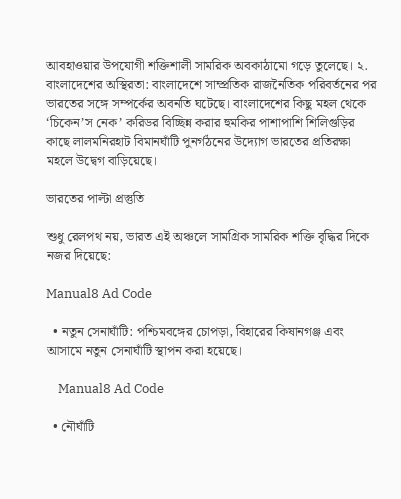আবহাওয়ার উপযোগী শক্তিশালী সামরিক অবকাঠামো গড়ে তুলেছে। ২. বাংলাদেশের অস্থিরতা: বাংলাদেশে সাম্প্রতিক রাজনৈতিক পরিবর্তনের পর ভারতের সঙ্গে সম্পর্কের অবনতি ঘটেছে। বাংলাদেশের কিছু মহল থেকে ‘চিকেন’স নেক’ করিডর বিচ্ছিন্ন করার হুমকির পাশাপাশি শিলিগুড়ির কাছে লালমনিরহাট বিমানঘাঁটি পুনর্গঠনের উদ্যোগ ভারতের প্রতিরক্ষা মহলে উদ্বেগ বাড়িয়েছে।

ভারতের পাল্টা প্রস্তুতি

শুধু রেলপথ নয়, ভারত এই অঞ্চলে সামগ্রিক সামরিক শক্তি বৃদ্ধির দিকে নজর দিয়েছে:

Manual8 Ad Code

  • নতুন সেনাঘাঁটি: পশ্চিমবঙ্গের চোপড়া, বিহারের কিষানগঞ্জ এবং আসামে নতুন সেনাঘাঁটি স্থাপন করা হয়েছে।

    Manual8 Ad Code

  • নৌঘাঁটি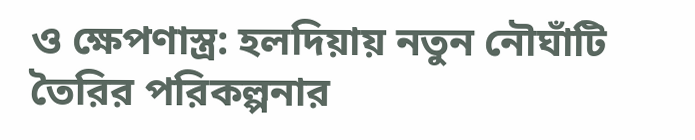ও ক্ষেপণাস্ত্র: হলদিয়ায় নতুন নৌঘাঁটি তৈরির পরিকল্পনার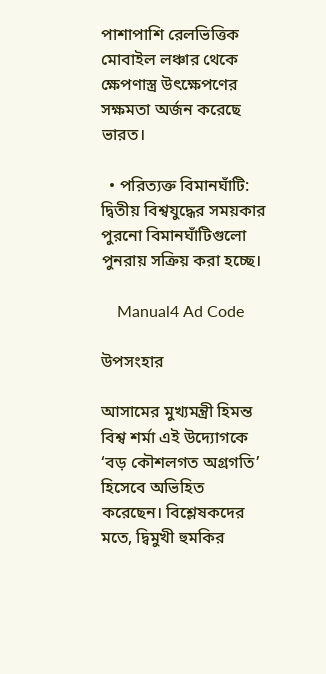পাশাপাশি রেলভিত্তিক মোবাইল লঞ্চার থেকে ক্ষেপণাস্ত্র উৎক্ষেপণের সক্ষমতা অর্জন করেছে ভারত।

  • পরিত্যক্ত বিমানঘাঁটি: দ্বিতীয় বিশ্বযুদ্ধের সময়কার পুরনো বিমানঘাঁটিগুলো পুনরায় সক্রিয় করা হচ্ছে।

    Manual4 Ad Code

উপসংহার

আসামের মুখ্যমন্ত্রী হিমন্ত বিশ্ব শর্মা এই উদ্যোগকে ‘বড় কৌশলগত অগ্রগতি’ হিসেবে অভিহিত করেছেন। বিশ্লেষকদের মতে, দ্বিমুখী হুমকির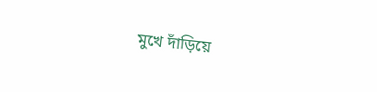মুখে দাঁড়িয়ে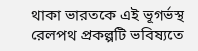থাকা ভারতকে এই ভূগর্ভস্থ রেলপথ প্রকল্পটি ভবিষ্যতে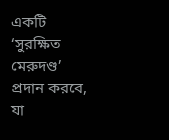একটি ‘সুরক্ষিত মেরুদণ্ড’ প্রদান করবে, যা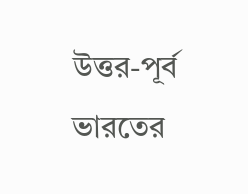উত্তর-পূর্ব ভারতের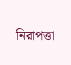নিরাপত্তা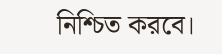নিশ্চিত করবে।